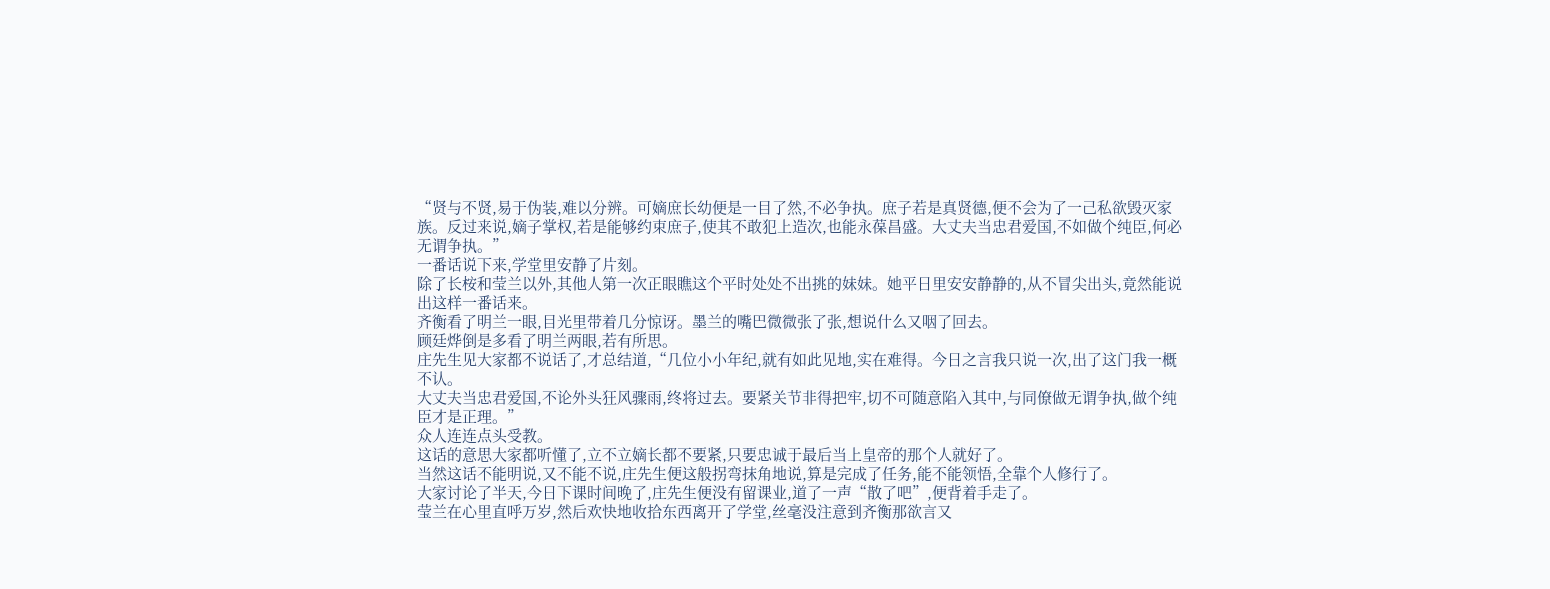“贤与不贤,易于伪装,难以分辨。可嫡庶长幼便是一目了然,不必争执。庶子若是真贤德,便不会为了一己私欲毁灭家族。反过来说,嫡子掌权,若是能够约束庶子,使其不敢犯上造次,也能永葆昌盛。大丈夫当忠君爱国,不如做个纯臣,何必无谓争执。”
一番话说下来,学堂里安静了片刻。
除了长桉和莹兰以外,其他人第一次正眼瞧这个平时处处不出挑的妹妹。她平日里安安静静的,从不冒尖出头,竟然能说出这样一番话来。
齐衡看了明兰一眼,目光里带着几分惊讶。墨兰的嘴巴微微张了张,想说什么又咽了回去。
顾廷烨倒是多看了明兰两眼,若有所思。
庄先生见大家都不说话了,才总结道,“几位小小年纪,就有如此见地,实在难得。今日之言我只说一次,出了这门我一概不认。
大丈夫当忠君爱国,不论外头狂风骤雨,终将过去。要紧关节非得把牢,切不可随意陷入其中,与同僚做无谓争执,做个纯臣才是正理。”
众人连连点头受教。
这话的意思大家都听懂了,立不立嫡长都不要紧,只要忠诚于最后当上皇帝的那个人就好了。
当然这话不能明说,又不能不说,庄先生便这般拐弯抹角地说,算是完成了任务,能不能领悟,全靠个人修行了。
大家讨论了半天,今日下课时间晚了,庄先生便没有留课业,道了一声“散了吧”,便背着手走了。
莹兰在心里直呼万岁,然后欢快地收拾东西离开了学堂,丝毫没注意到齐衡那欲言又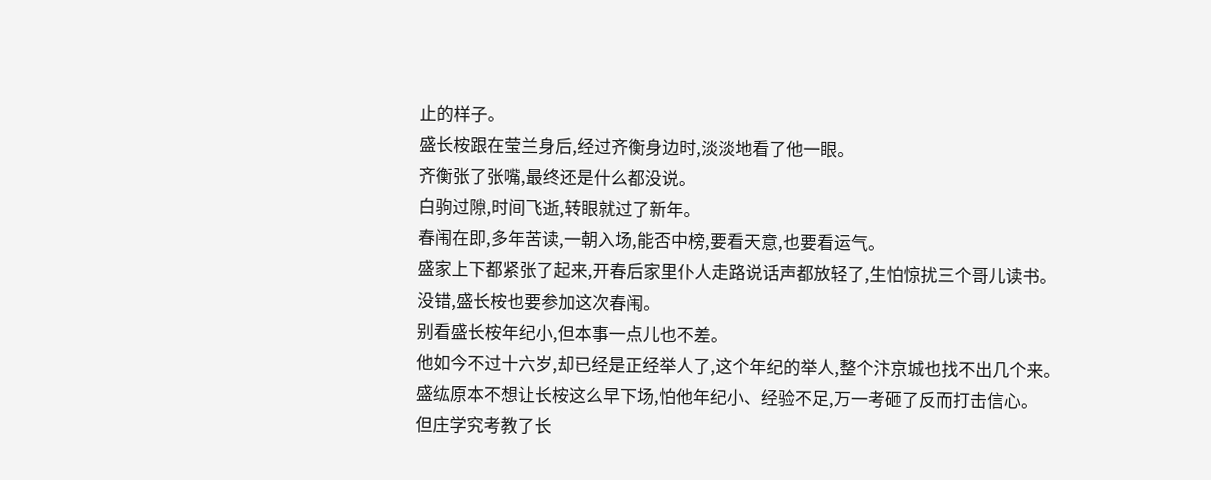止的样子。
盛长桉跟在莹兰身后,经过齐衡身边时,淡淡地看了他一眼。
齐衡张了张嘴,最终还是什么都没说。
白驹过隙,时间飞逝,转眼就过了新年。
春闱在即,多年苦读,一朝入场,能否中榜,要看天意,也要看运气。
盛家上下都紧张了起来,开春后家里仆人走路说话声都放轻了,生怕惊扰三个哥儿读书。
没错,盛长桉也要参加这次春闱。
别看盛长桉年纪小,但本事一点儿也不差。
他如今不过十六岁,却已经是正经举人了,这个年纪的举人,整个汴京城也找不出几个来。
盛纮原本不想让长桉这么早下场,怕他年纪小、经验不足,万一考砸了反而打击信心。
但庄学究考教了长